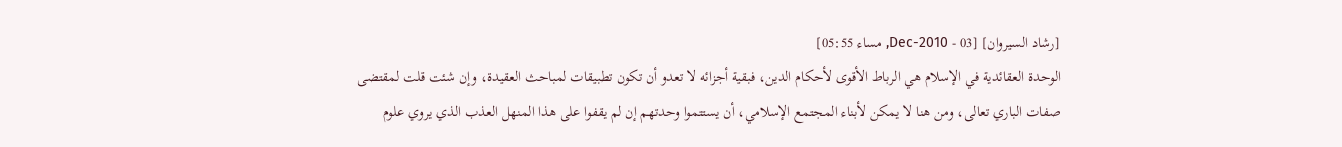[رشاد السيروان] [03 - Dec-2010, مساء 05:55]
الوحدة العقائدية في الإسلام هي الرباط الأقوى لأحكام الدين، فبقية أجزائه لا تعدو أن تكون تطبيقات لمباحث العقيدة، وإن شئت قلت لمقتضى صفات الباري تعالى، ومن هنا لا يمكن لأبناء المجتمع الإسلامي، أن يستتموا وحدتهم إن لم يقفوا على هذا المنهل العذب الذي يروي علوم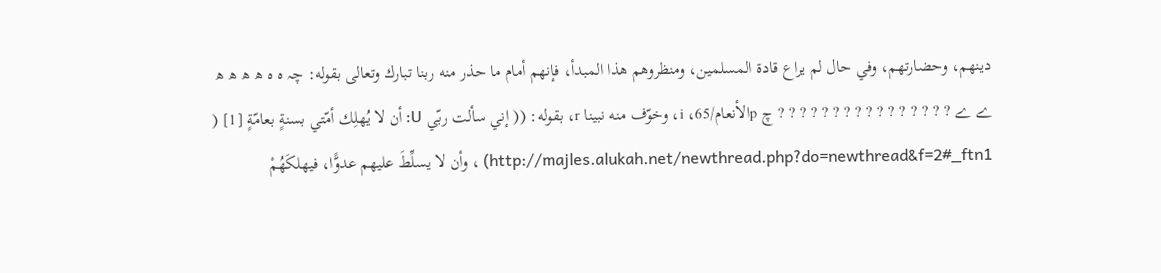دينهم، وحضارتهم، وفي حال لم يراع قادة المسلمين، ومنظروهم هذا المبدأ، فإنهم أمام ما حذر منه ربنا تبارك وتعالى بقوله: چہ ہ ہ ھ ھ ھ ھ ے ے ? ? ? ? ? ? ? ? ? ? ? ? ? ? ? ? چ pالأنعام/65، i، وخوّف منه نبينا r، بقوله: (( إني سألت ربّي U: أن لا يُهلِك أمّتي بسنةٍ بعامّةٍ [1] ( http://majles.alukah.net/newthread.php?do=newthread&f=2#_ftn1) ، وأن لا يسلِّطَ عليهم عدوًّا، فيهلكَهُمْ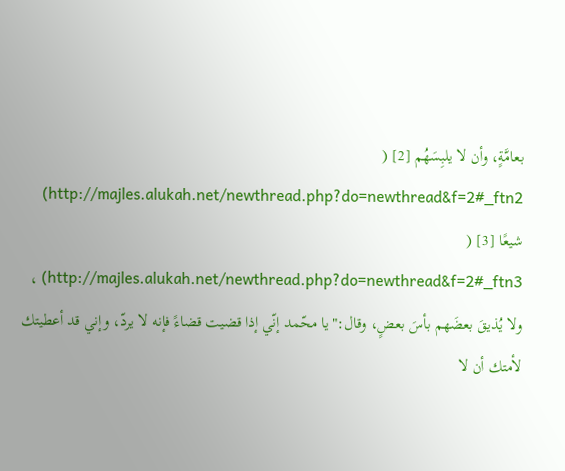بعامَّةٍ، وأن لا يلبِسَهُم [2] ( http://majles.alukah.net/newthread.php?do=newthread&f=2#_ftn2) شيعًا [3] ( http://majles.alukah.net/newthread.php?do=newthread&f=2#_ftn3) ، ولا يُذيقَ بعضَهم بأسَ بعضٍ، وقال:"يا محّمد إنّي إذا قضيت قضاءً فإنه لا يردّ، وإني قد أعطيتك لأمتك أن لا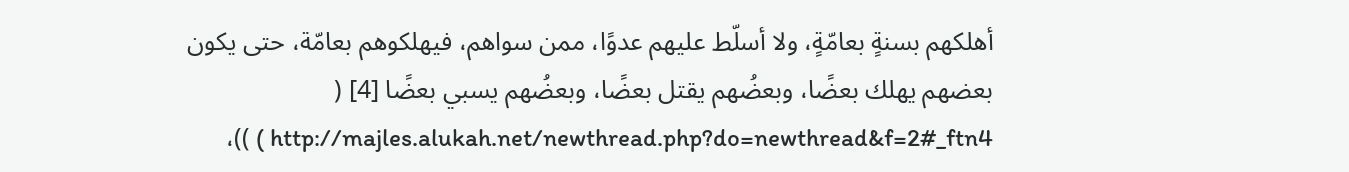أهلكهم بسنةٍ بعامّةٍ، ولا أسلّط عليهم عدوًا، ممن سواهم، فيهلكوهم بعامّة، حتى يكون بعضهم يهلك بعضًا، وبعضُهم يقتل بعضًا، وبعضُهم يسبي بعضًا [4] ( http://majles.alukah.net/newthread.php?do=newthread&f=2#_ftn4 ) ))،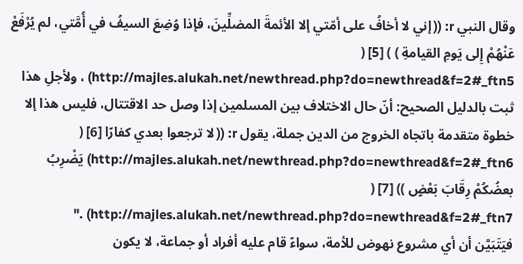وقال النبي r: (( إني لا أخافُ على أمّتي إلا الأئمةَ المضلِّينَ، فإذا وُضِعَ السيفُ في أُمَّتي، لم يُرْفَعْ عَنْهُمْ إِلى يَومِ القيامةِ ) ) [5] ( http://majles.alukah.net/newthread.php?do=newthread&f=2#_ftn5) ، ولأجلِ هذا ثبت بالدليل الصحيح: أنّ حال الاختلاف بين المسلمين إذا وصل حد الاقتتال، فليس هذا إلا خطوة متقدمة باتجاه الخروج من الدين جملة، يقول r: (( لا ترجعوا بعدي كفارًا [6] ( http://majles.alukah.net/newthread.php?do=newthread&f=2#_ftn6) يَضْرِبُ بعضُكُمْ رِقَابَ بَعْضٍ )) [7] ( http://majles.alukah.net/newthread.php?do=newthread&f=2#_ftn7) ."
فيَتَبَيَّن أن أي مشروع نهوض للأمة، سواءً قام عليه أفراد أو جماعة، لا يكون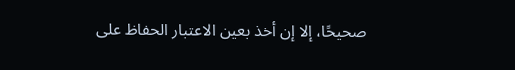صحيحًا، إلا إن أخذ بعين الاعتبار الحفاظ على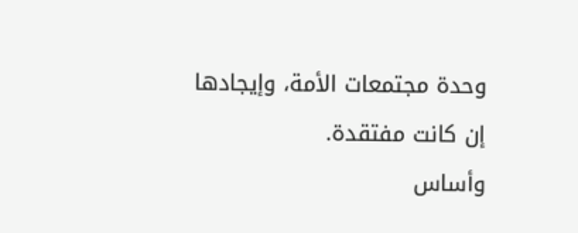وحدة مجتمعات الأمة، وإيجادها إن كانت مفتقدة.
وأساس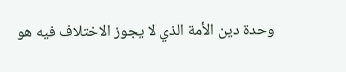وحدة دين الأمة الذي لا يجوز الاختلاف فيه هو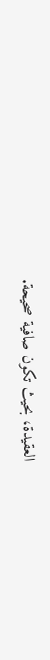العقيدة، بحيث تكون صافية صحيحة.